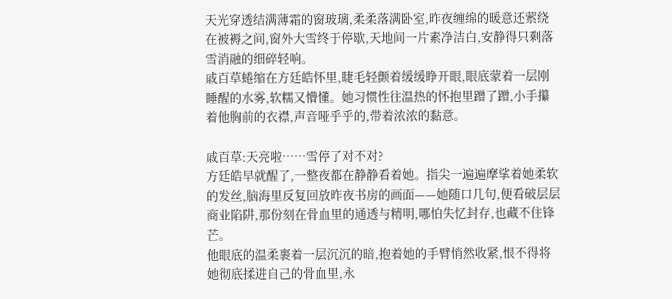天光穿透结满薄霜的窗玻璃,柔柔落满卧室,昨夜缠绵的暖意还萦绕在被褥之间,窗外大雪终于停歇,天地间一片素净洁白,安静得只剩落雪消融的细碎轻响。
戚百草蜷缩在方廷皓怀里,睫毛轻颤着缓缓睁开眼,眼底蒙着一层刚睡醒的水雾,软糯又懵懂。她习惯性往温热的怀抱里蹭了蹭,小手攥着他胸前的衣襟,声音哑乎乎的,带着浓浓的黏意。

戚百草:天亮啦……雪停了对不对?
方廷皓早就醒了,一整夜都在静静看着她。指尖一遍遍摩挲着她柔软的发丝,脑海里反复回放昨夜书房的画面——她随口几句,便看破层层商业陷阱,那份刻在骨血里的通透与精明,哪怕失忆封存,也藏不住锋芒。
他眼底的温柔裹着一层沉沉的暗,抱着她的手臂悄然收紧,恨不得将她彻底揉进自己的骨血里,永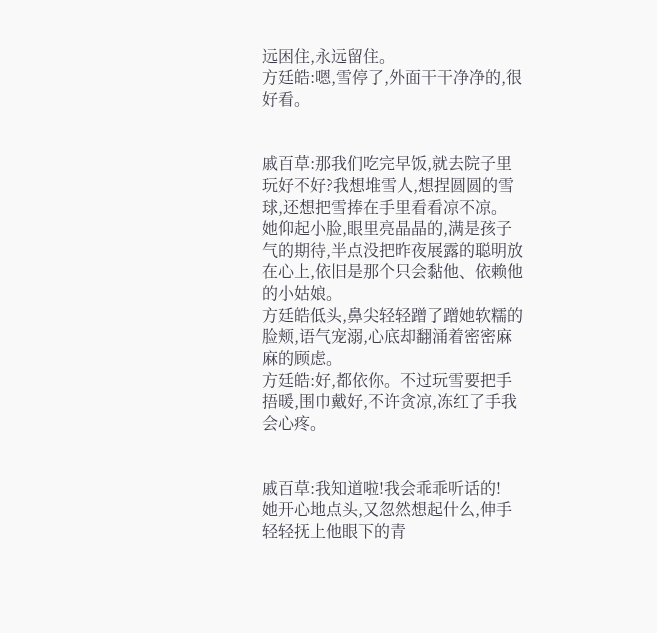远困住,永远留住。
方廷皓:嗯,雪停了,外面干干净净的,很好看。


戚百草:那我们吃完早饭,就去院子里玩好不好?我想堆雪人,想捏圆圆的雪球,还想把雪捧在手里看看凉不凉。
她仰起小脸,眼里亮晶晶的,满是孩子气的期待,半点没把昨夜展露的聪明放在心上,依旧是那个只会黏他、依赖他的小姑娘。
方廷皓低头,鼻尖轻轻蹭了蹭她软糯的脸颊,语气宠溺,心底却翻涌着密密麻麻的顾虑。
方廷皓:好,都依你。不过玩雪要把手捂暖,围巾戴好,不许贪凉,冻红了手我会心疼。


戚百草:我知道啦!我会乖乖听话的!
她开心地点头,又忽然想起什么,伸手轻轻抚上他眼下的青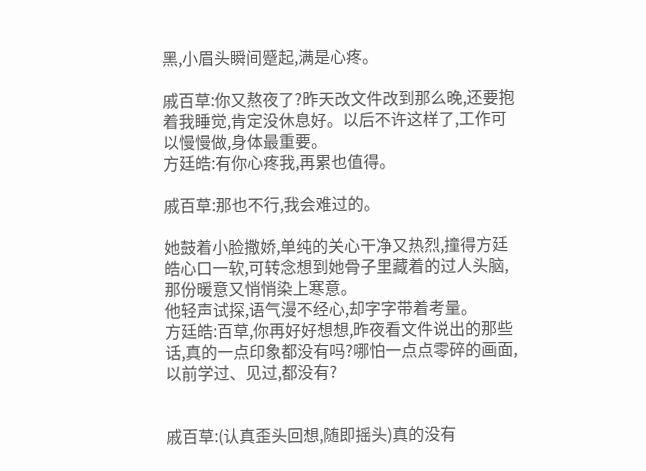黑,小眉头瞬间蹙起,满是心疼。

戚百草:你又熬夜了?昨天改文件改到那么晚,还要抱着我睡觉,肯定没休息好。以后不许这样了,工作可以慢慢做,身体最重要。
方廷皓:有你心疼我,再累也值得。

戚百草:那也不行,我会难过的。

她鼓着小脸撒娇,单纯的关心干净又热烈,撞得方廷皓心口一软,可转念想到她骨子里藏着的过人头脑,那份暖意又悄悄染上寒意。
他轻声试探,语气漫不经心,却字字带着考量。
方廷皓:百草,你再好好想想,昨夜看文件说出的那些话,真的一点印象都没有吗?哪怕一点点零碎的画面,以前学过、见过,都没有?


戚百草:(认真歪头回想,随即摇头)真的没有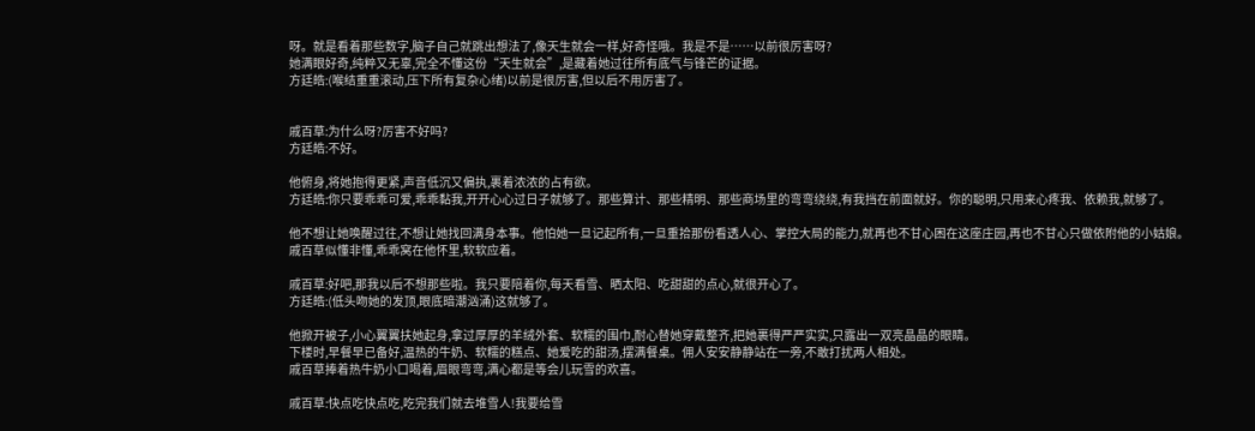呀。就是看着那些数字,脑子自己就跳出想法了,像天生就会一样,好奇怪哦。我是不是……以前很厉害呀?
她满眼好奇,纯粹又无辜,完全不懂这份“天生就会”,是藏着她过往所有底气与锋芒的证据。
方廷皓:(喉结重重滚动,压下所有复杂心绪)以前是很厉害,但以后不用厉害了。


戚百草:为什么呀?厉害不好吗?
方廷皓:不好。

他俯身,将她抱得更紧,声音低沉又偏执,裹着浓浓的占有欲。
方廷皓:你只要乖乖可爱,乖乖黏我,开开心心过日子就够了。那些算计、那些精明、那些商场里的弯弯绕绕,有我挡在前面就好。你的聪明,只用来心疼我、依赖我,就够了。

他不想让她唤醒过往,不想让她找回满身本事。他怕她一旦记起所有,一旦重拾那份看透人心、掌控大局的能力,就再也不甘心困在这座庄园,再也不甘心只做依附他的小姑娘。
戚百草似懂非懂,乖乖窝在他怀里,软软应着。

戚百草:好吧,那我以后不想那些啦。我只要陪着你,每天看雪、晒太阳、吃甜甜的点心,就很开心了。
方廷皓:(低头吻她的发顶,眼底暗潮汹涌)这就够了。

他掀开被子,小心翼翼扶她起身,拿过厚厚的羊绒外套、软糯的围巾,耐心替她穿戴整齐,把她裹得严严实实,只露出一双亮晶晶的眼睛。
下楼时,早餐早已备好,温热的牛奶、软糯的糕点、她爱吃的甜汤,摆满餐桌。佣人安安静静站在一旁,不敢打扰两人相处。
戚百草捧着热牛奶小口喝着,眉眼弯弯,满心都是等会儿玩雪的欢喜。

戚百草:快点吃快点吃,吃完我们就去堆雪人!我要给雪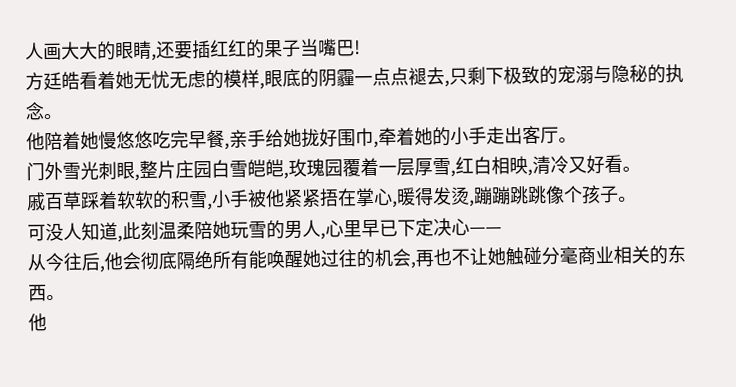人画大大的眼睛,还要插红红的果子当嘴巴!
方廷皓看着她无忧无虑的模样,眼底的阴霾一点点褪去,只剩下极致的宠溺与隐秘的执念。
他陪着她慢悠悠吃完早餐,亲手给她拢好围巾,牵着她的小手走出客厅。
门外雪光刺眼,整片庄园白雪皑皑,玫瑰园覆着一层厚雪,红白相映,清冷又好看。
戚百草踩着软软的积雪,小手被他紧紧捂在掌心,暖得发烫,蹦蹦跳跳像个孩子。
可没人知道,此刻温柔陪她玩雪的男人,心里早已下定决心——
从今往后,他会彻底隔绝所有能唤醒她过往的机会,再也不让她触碰分毫商业相关的东西。
他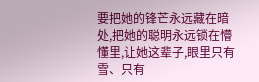要把她的锋芒永远藏在暗处,把她的聪明永远锁在懵懂里,让她这辈子,眼里只有雪、只有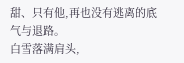甜、只有他,再也没有逃离的底气与退路。
白雪落满肩头,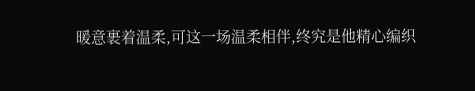暖意裹着温柔,可这一场温柔相伴,终究是他精心编织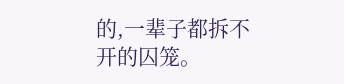的,一辈子都拆不开的囚笼。